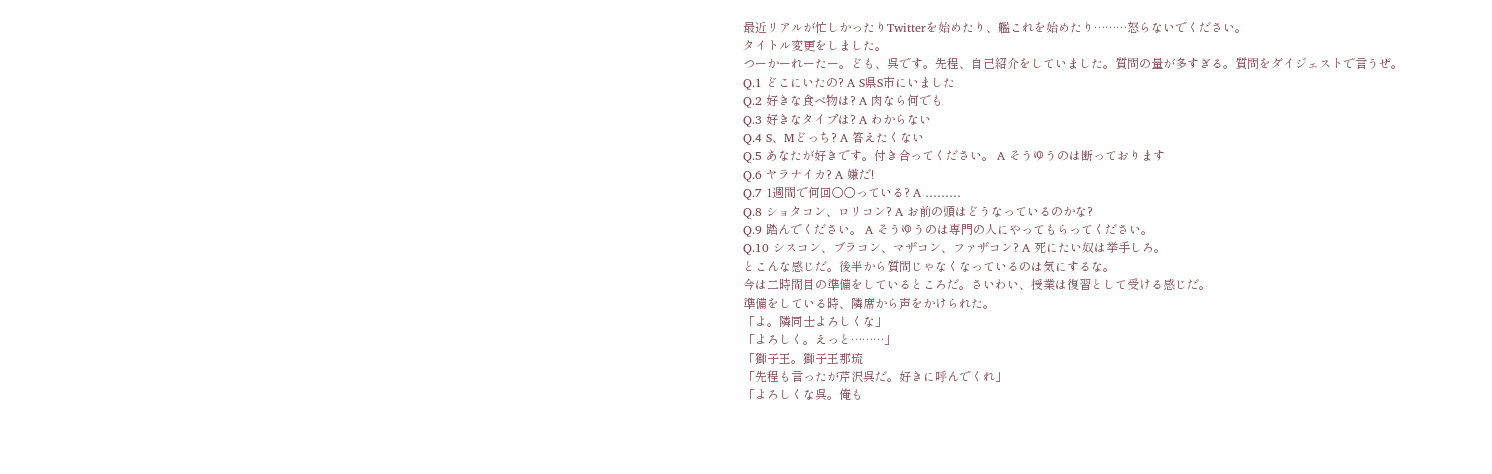最近リアルが忙しかったりTwitterを始めたり、艦これを始めたり………怒らないでください。
タイトル変更をしました。
つーかーれーたー。ども、呉です。先程、自己紹介をしていました。質問の量が多すぎる。質問をダイジェストで言うぜ。
Q.1 どこにいたの? A S県S市にいました
Q.2 好きな食べ物は? A 肉なら何でも
Q.3 好きなタイプは? A わからない
Q.4 S、Mどっち? A 答えたくない
Q.5 あなたが好きです。付き合ってください。 A そうゆうのは断っております
Q.6 ヤラナイカ? A 嫌だ!
Q.7 1週間で何回○○っている? A ………
Q.8 ショタコン、ロリコン? A お前の頭はどうなっているのかな?
Q.9 踏んでください。 A そうゆうのは専門の人にやってもらってください。
Q.10 シスコン、ブラコン、マザコン、ファザコン? A 死にたい奴は挙手しろ。
とこんな感じだ。後半から質問じゃなくなっているのは気にするな。
今は二時間目の準備をしているところだ。さいわい、授業は復習として受ける感じだ。
準備をしている時、隣席から声をかけられた。
「よ。隣同士よろしくな」
「よろしく。えっと………」
「獅子王。獅子王那琉
「先程も言ったが芹沢呉だ。好きに呼んでくれ」
「よろしくな呉。俺も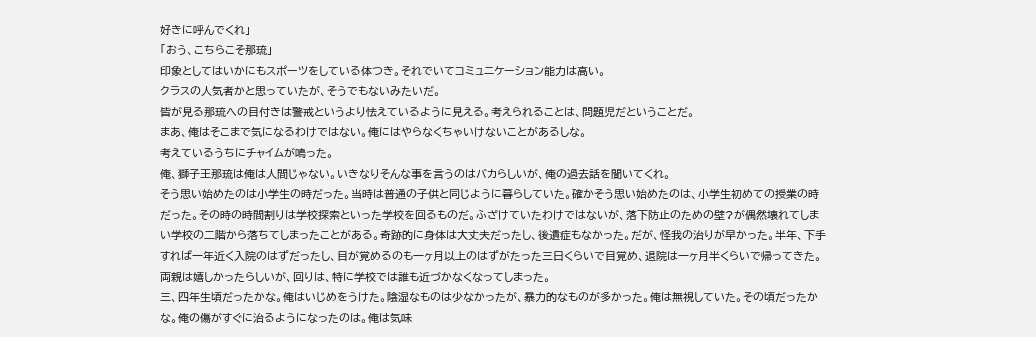好きに呼んでくれ」
「おう、こちらこそ那琉」
印象としてはいかにもスポーツをしている体つき。それでいてコミュニケーション能力は高い。
クラスの人気者かと思っていたが、そうでもないみたいだ。
皆が見る那琉への目付きは警戒というより怯えているように見える。考えられることは、問題児だということだ。
まあ、俺はそこまで気になるわけではない。俺にはやらなくちゃいけないことがあるしな。
考えているうちにチャイムが鳴った。
俺、獅子王那琉は俺は人間じゃない。いきなりそんな事を言うのはバカらしいが、俺の過去話を聞いてくれ。
そう思い始めたのは小学生の時だった。当時は普通の子供と同じように暮らしていた。確かそう思い始めたのは、小学生初めての授業の時だった。その時の時間割りは学校探索といった学校を回るものだ。ふざけていたわけではないが、落下防止のための壁?が偶然壊れてしまい学校の二階から落ちてしまったことがある。奇跡的に身体は大丈夫だったし、後遺症もなかった。だが、怪我の治りが早かった。半年、下手すれば一年近く入院のはずだったし、目が覚めるのも一ヶ月以上のはずがたった三日くらいで目覚め、退院は一ヶ月半くらいで帰ってきた。
両親は嬉しかったらしいが、回りは、特に学校では誰も近づかなくなってしまった。
三、四年生頃だったかな。俺はいじめをうけた。陰湿なものは少なかったが、暴力的なものが多かった。俺は無視していた。その頃だったかな。俺の傷がすぐに治るようになったのは。俺は気味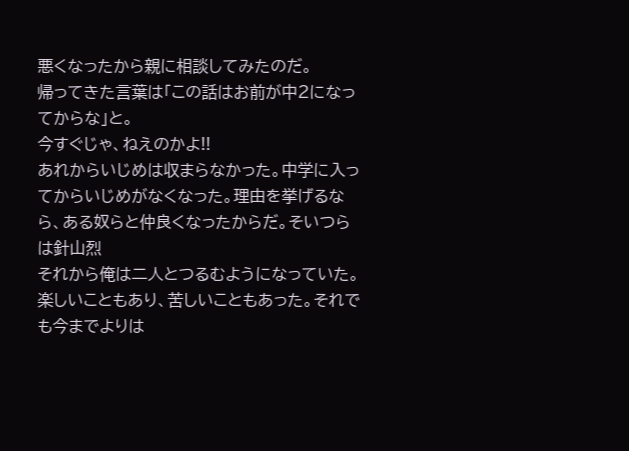悪くなったから親に相談してみたのだ。
帰ってきた言葉は「この話はお前が中2になってからな」と。
今すぐじゃ、ねえのかよ!!
あれからいじめは収まらなかった。中学に入ってからいじめがなくなった。理由を挙げるなら、ある奴らと仲良くなったからだ。そいつらは針山烈
それから俺は二人とつるむようになっていた。楽しいこともあり、苦しいこともあった。それでも今までよりは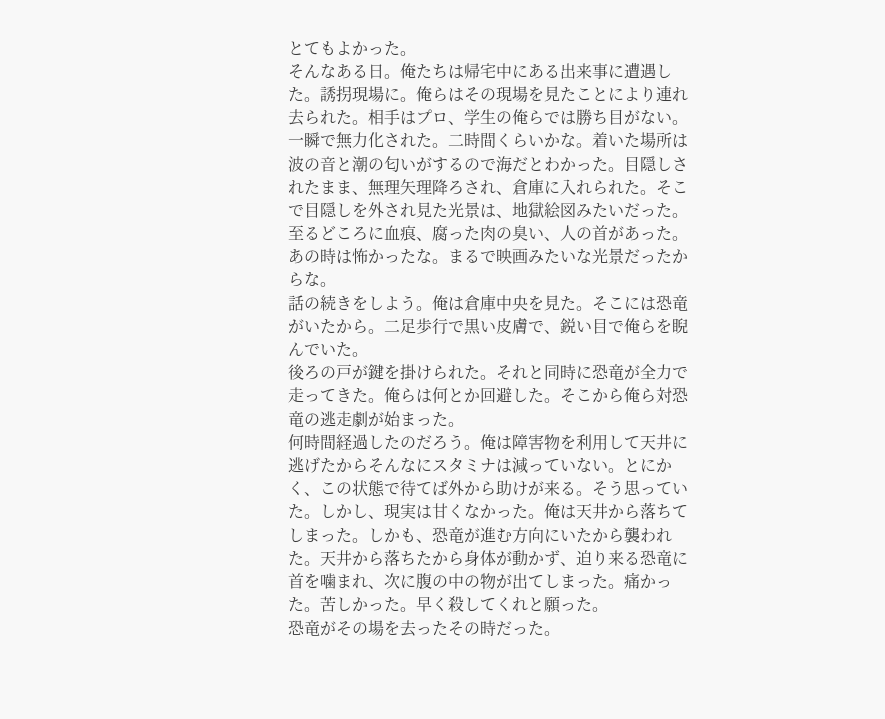とてもよかった。
そんなある日。俺たちは帰宅中にある出来事に遭遇した。誘拐現場に。俺らはその現場を見たことにより連れ去られた。相手はプロ、学生の俺らでは勝ち目がない。一瞬で無力化された。二時間くらいかな。着いた場所は波の音と潮の匂いがするので海だとわかった。目隠しされたまま、無理矢理降ろされ、倉庫に入れられた。そこで目隠しを外され見た光景は、地獄絵図みたいだった。
至るどころに血痕、腐った肉の臭い、人の首があった。
あの時は怖かったな。まるで映画みたいな光景だったからな。
話の続きをしよう。俺は倉庫中央を見た。そこには恐竜がいたから。二足歩行で黒い皮膚で、鋭い目で俺らを睨んでいた。
後ろの戸が鍵を掛けられた。それと同時に恐竜が全力で走ってきた。俺らは何とか回避した。そこから俺ら対恐竜の逃走劇が始まった。
何時間経過したのだろう。俺は障害物を利用して天井に逃げたからそんなにスタミナは減っていない。とにかく、この状態で待てば外から助けが来る。そう思っていた。しかし、現実は甘くなかった。俺は天井から落ちてしまった。しかも、恐竜が進む方向にいたから襲われた。天井から落ちたから身体が動かず、迫り来る恐竜に首を噛まれ、次に腹の中の物が出てしまった。痛かった。苦しかった。早く殺してくれと願った。
恐竜がその場を去ったその時だった。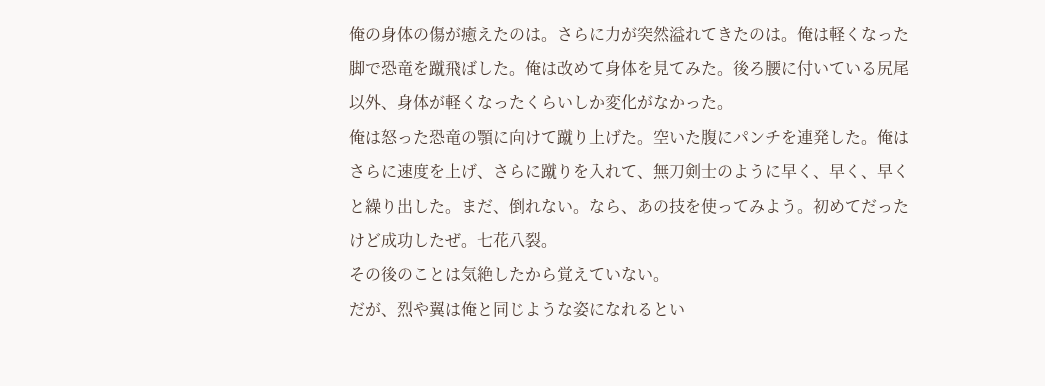俺の身体の傷が癒えたのは。さらに力が突然溢れてきたのは。俺は軽くなった脚で恐竜を蹴飛ばした。俺は改めて身体を見てみた。後ろ腰に付いている尻尾以外、身体が軽くなったくらいしか変化がなかった。
俺は怒った恐竜の顎に向けて蹴り上げた。空いた腹にパンチを連発した。俺はさらに速度を上げ、さらに蹴りを入れて、無刀剣士のように早く、早く、早くと繰り出した。まだ、倒れない。なら、あの技を使ってみよう。初めてだったけど成功したぜ。七花八裂。
その後のことは気絶したから覚えていない。
だが、烈や翼は俺と同じような姿になれるとい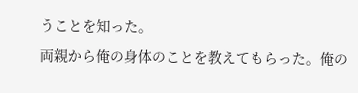うことを知った。
両親から俺の身体のことを教えてもらった。俺の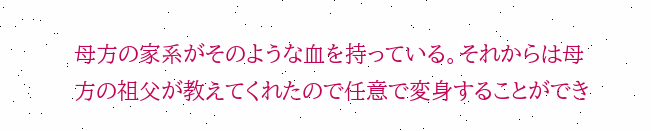母方の家系がそのような血を持っている。それからは母方の祖父が教えてくれたので任意で変身することができ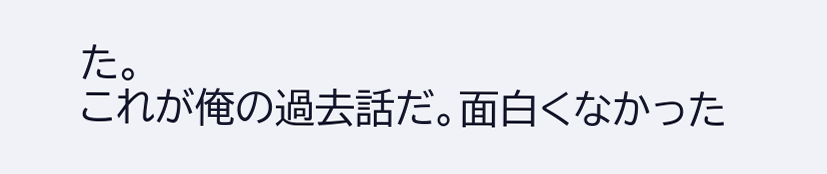た。
これが俺の過去話だ。面白くなかった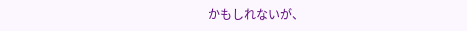かもしれないが、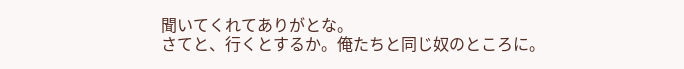聞いてくれてありがとな。
さてと、行くとするか。俺たちと同じ奴のところに。